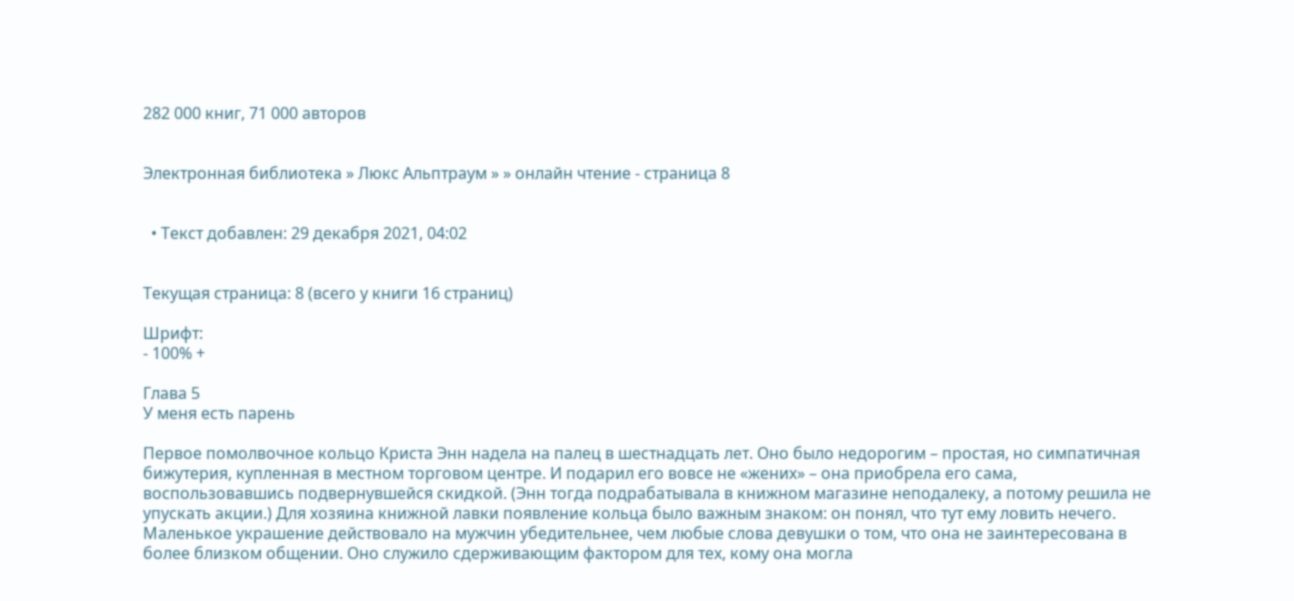282 000 книг, 71 000 авторов


Электронная библиотека » Люкс Альптраум » » онлайн чтение - страница 8


  • Текст добавлен: 29 декабря 2021, 04:02


Текущая страница: 8 (всего у книги 16 страниц)

Шрифт:
- 100% +

Глава 5
У меня есть парень

Первое помолвочное кольцо Криста Энн надела на палец в шестнадцать лет. Оно было недорогим – простая, но симпатичная бижутерия, купленная в местном торговом центре. И подарил его вовсе не «жених» – она приобрела его сама, воспользовавшись подвернувшейся скидкой. (Энн тогда подрабатывала в книжном магазине неподалеку, а потому решила не упускать акции.) Для хозяина книжной лавки появление кольца было важным знаком: он понял, что тут ему ловить нечего. Маленькое украшение действовало на мужчин убедительнее, чем любые слова девушки о том, что она не заинтересована в более близком общении. Оно служило сдерживающим фактором для тех, кому она могла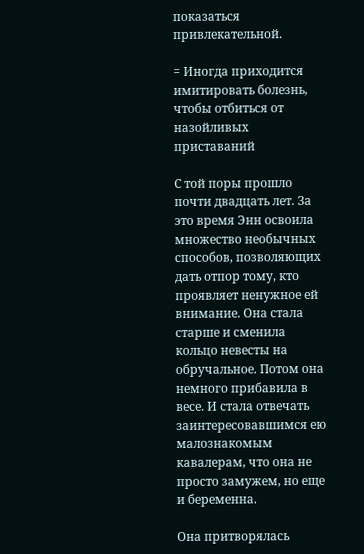показаться привлекательной.

= Иногда приходится имитировать болезнь, чтобы отбиться от назойливых приставаний

С той поры прошло почти двадцать лет. За это время Энн освоила множество необычных способов, позволяющих дать отпор тому, кто проявляет ненужное ей внимание. Она стала старше и сменила кольцо невесты на обручальное. Потом она немного прибавила в весе. И стала отвечать заинтересовавшимся ею малознакомым кавалерам, что она не просто замужем, но еще и беременна.

Она притворялась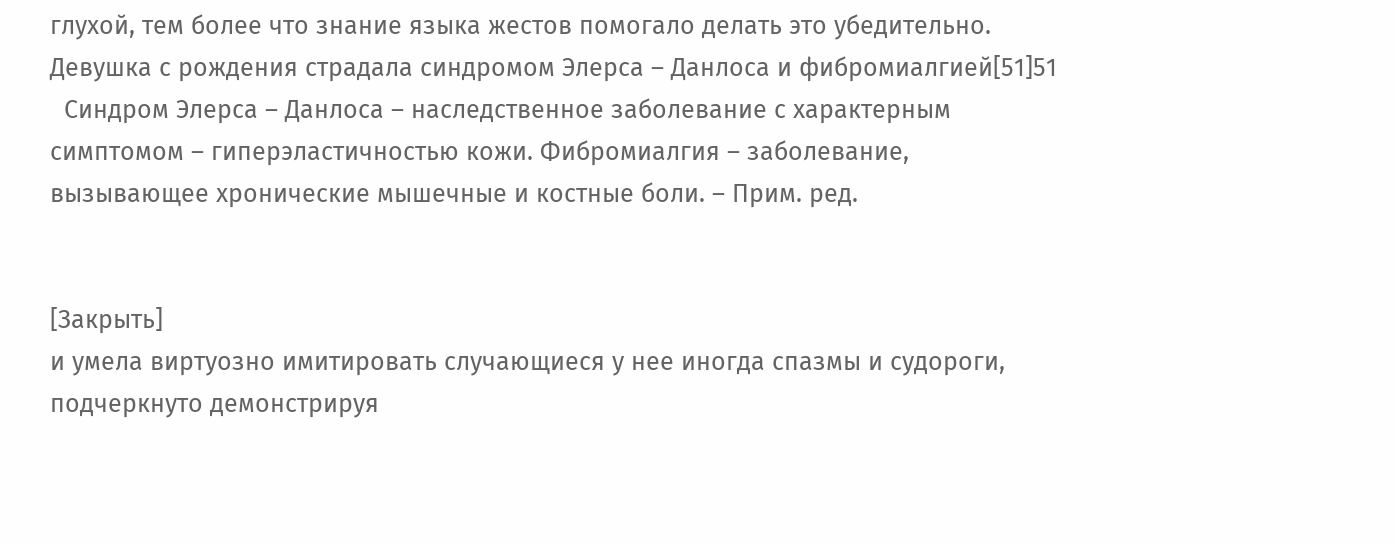глухой, тем более что знание языка жестов помогало делать это убедительно. Девушка с рождения страдала синдромом Элерса – Данлоса и фибромиалгией[51]51
  Синдром Элерса – Данлоса – наследственное заболевание с характерным симптомом – гиперэластичностью кожи. Фибромиалгия – заболевание, вызывающее хронические мышечные и костные боли. – Прим. ред.


[Закрыть]
и умела виртуозно имитировать случающиеся у нее иногда спазмы и судороги, подчеркнуто демонстрируя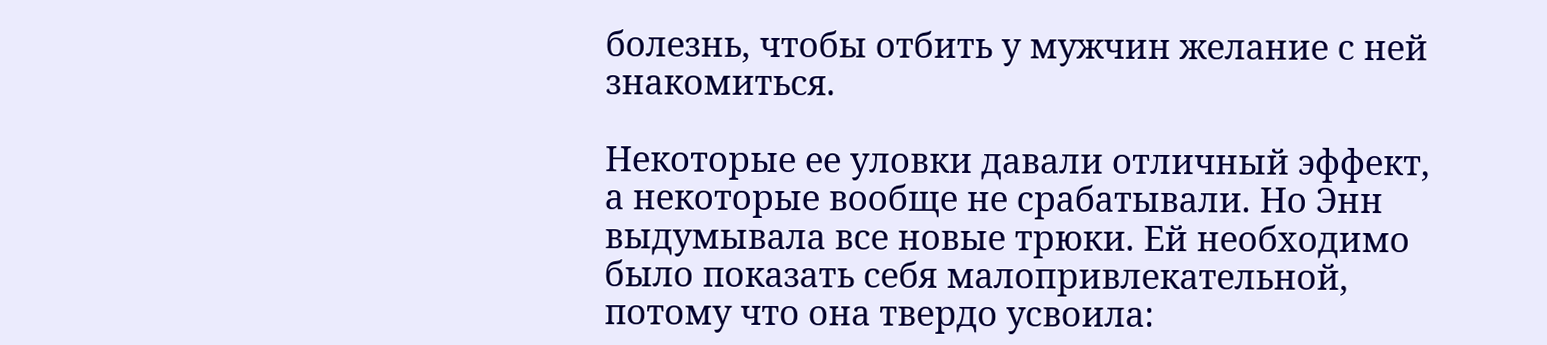болезнь, чтобы отбить у мужчин желание с ней знакомиться.

Некоторые ее уловки давали отличный эффект, а некоторые вообще не срабатывали. Но Энн выдумывала все новые трюки. Ей необходимо было показать себя малопривлекательной, потому что она твердо усвоила: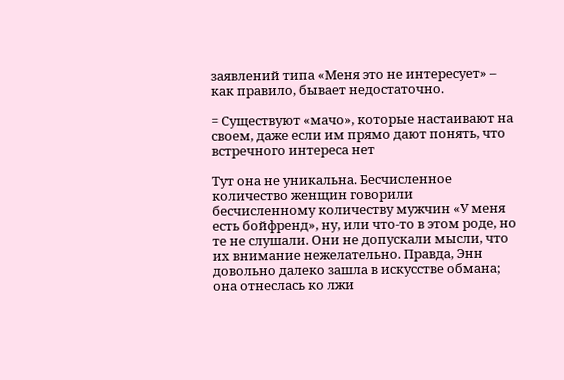заявлений типа «Меня это не интересует» – как правило, бывает недостаточно.

= Существуют «мачо», которые настаивают на своем, даже если им прямо дают понять, что встречного интереса нет

Тут она не уникальна. Бесчисленное количество женщин говорили бесчисленному количеству мужчин «У меня есть бойфренд», ну, или что-то в этом роде, но те не слушали. Они не допускали мысли, что их внимание нежелательно. Правда, Энн довольно далеко зашла в искусстве обмана; она отнеслась ко лжи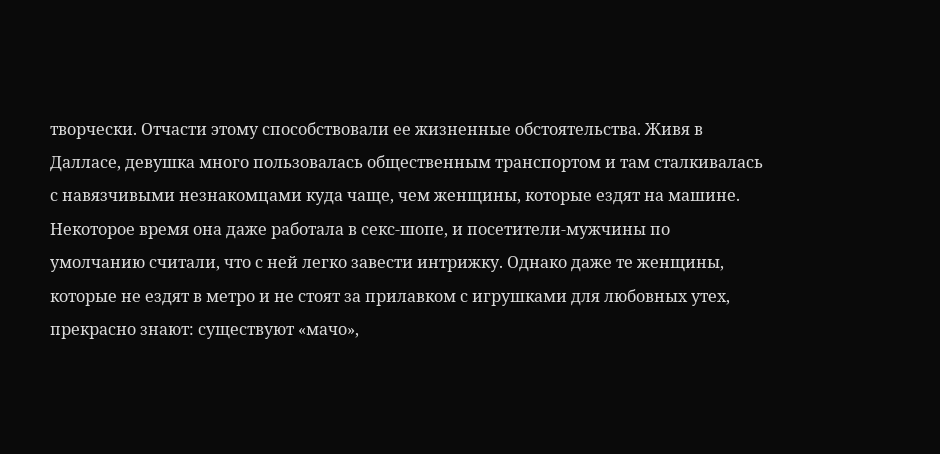творчески. Отчасти этому способствовали ее жизненные обстоятельства. Живя в Далласе, девушка много пользовалась общественным транспортом и там сталкивалась с навязчивыми незнакомцами куда чаще, чем женщины, которые ездят на машине. Некоторое время она даже работала в секс-шопе, и посетители-мужчины по умолчанию считали, что с ней легко завести интрижку. Однако даже те женщины, которые не ездят в метро и не стоят за прилавком с игрушками для любовных утех, прекрасно знают: существуют «мачо»,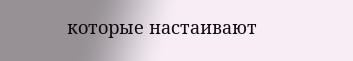которые настаивают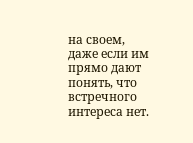на своем, даже если им прямо дают понять, что встречного интереса нет.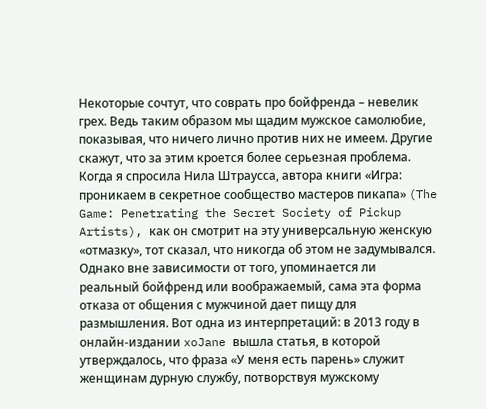Некоторые сочтут, что соврать про бойфренда – невелик грех. Ведь таким образом мы щадим мужское самолюбие, показывая, что ничего лично против них не имеем. Другие скажут, что за этим кроется более серьезная проблема. Когда я спросила Нила Штраусса, автора книги «Игра: проникаем в секретное сообщество мастеров пикапа» (The Game: Penetrating the Secret Society of Pickup Artists), как он смотрит на эту универсальную женскую «отмазку», тот сказал, что никогда об этом не задумывался. Однако вне зависимости от того, упоминается ли реальный бойфренд или воображаемый, сама эта форма отказа от общения с мужчиной дает пищу для размышления. Вот одна из интерпретаций: в 2013 году в онлайн-издании xoJane вышла статья, в которой утверждалось, что фраза «У меня есть парень» служит женщинам дурную службу, потворствуя мужскому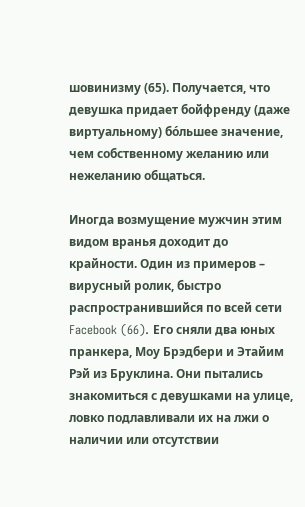шовинизму (65). Получается, что девушка придает бойфренду (даже виртуальному) бо́льшее значение, чем собственному желанию или нежеланию общаться.

Иногда возмущение мужчин этим видом вранья доходит до крайности. Один из примеров – вирусный ролик, быстро распространившийся по всей сети Facebook (66). Его сняли два юных пранкера, Моу Брэдбери и Этайим Рэй из Бруклина. Они пытались знакомиться с девушками на улице, ловко подлавливали их на лжи о наличии или отсутствии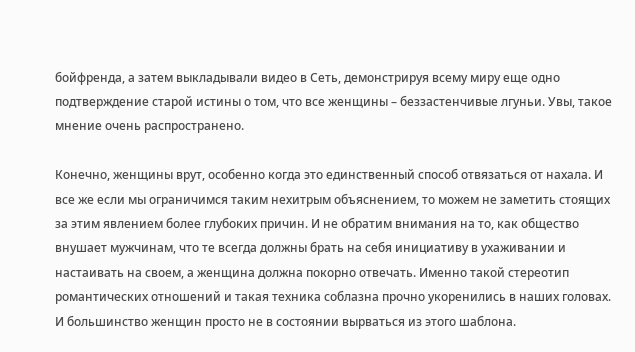бойфренда, а затем выкладывали видео в Сеть, демонстрируя всему миру еще одно подтверждение старой истины о том, что все женщины – беззастенчивые лгуньи. Увы, такое мнение очень распространено.

Конечно, женщины врут, особенно когда это единственный способ отвязаться от нахала. И все же если мы ограничимся таким нехитрым объяснением, то можем не заметить стоящих за этим явлением более глубоких причин. И не обратим внимания на то, как общество внушает мужчинам, что те всегда должны брать на себя инициативу в ухаживании и настаивать на своем, а женщина должна покорно отвечать. Именно такой стереотип романтических отношений и такая техника соблазна прочно укоренились в наших головах. И большинство женщин просто не в состоянии вырваться из этого шаблона.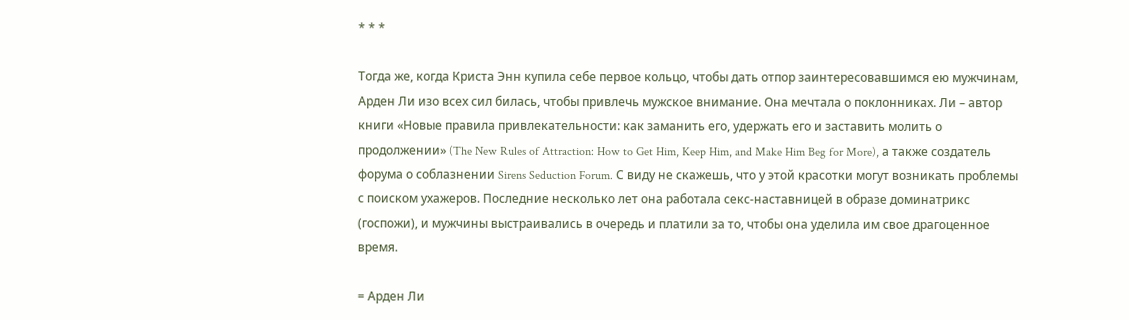* * *

Тогда же, когда Криста Энн купила себе первое кольцо, чтобы дать отпор заинтересовавшимся ею мужчинам, Арден Ли изо всех сил билась, чтобы привлечь мужское внимание. Она мечтала о поклонниках. Ли – автор книги «Новые правила привлекательности: как заманить его, удержать его и заставить молить о продолжении» (The New Rules of Attraction: How to Get Him, Keep Him, and Make Him Beg for More), а также создатель форума о соблазнении Sirens Seduction Forum. С виду не скажешь, что у этой красотки могут возникать проблемы с поиском ухажеров. Последние несколько лет она работала секс-наставницей в образе доминатрикс (госпожи), и мужчины выстраивались в очередь и платили за то, чтобы она уделила им свое драгоценное время.

= Арден Ли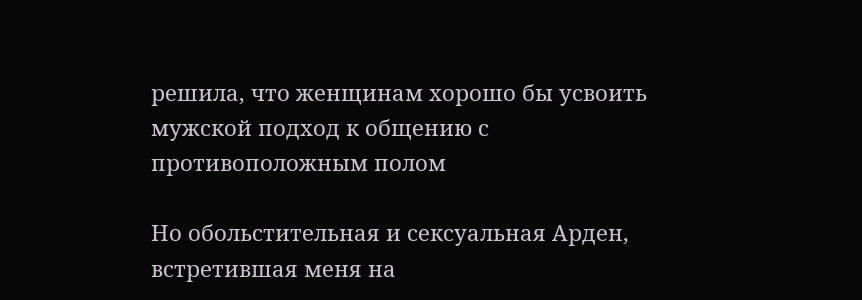решила, что женщинам хорошо бы усвоить мужской подход к общению с противоположным полом

Но обольстительная и сексуальная Арден, встретившая меня на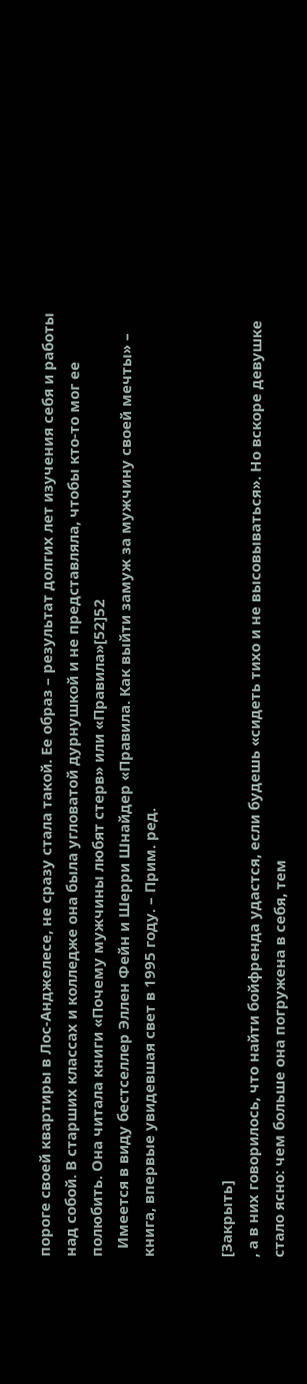пороге своей квартиры в Лос-Анджелесе, не сразу стала такой. Ее образ – результат долгих лет изучения себя и работы над собой. В старших классах и колледже она была угловатой дурнушкой и не представляла, чтобы кто-то мог ее полюбить. Она читала книги «Почему мужчины любят стерв» или «Правила»[52]52
  Имеется в виду бестселлер Эллен Фейн и Шерри Шнайдер «Правила. Как выйти замуж за мужчину своей мечты» – книга, впервые увидевшая свет в 1995 году. – Прим. ред.


[Закрыть]
, а в них говорилось, что найти бойфренда удастся, если будешь «сидеть тихо и не высовываться». Но вскоре девушке стало ясно: чем больше она погружена в себя, тем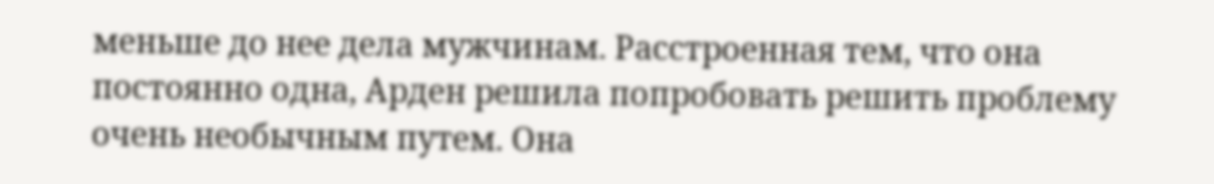меньше до нее дела мужчинам. Расстроенная тем, что она постоянно одна, Арден решила попробовать решить проблему очень необычным путем. Она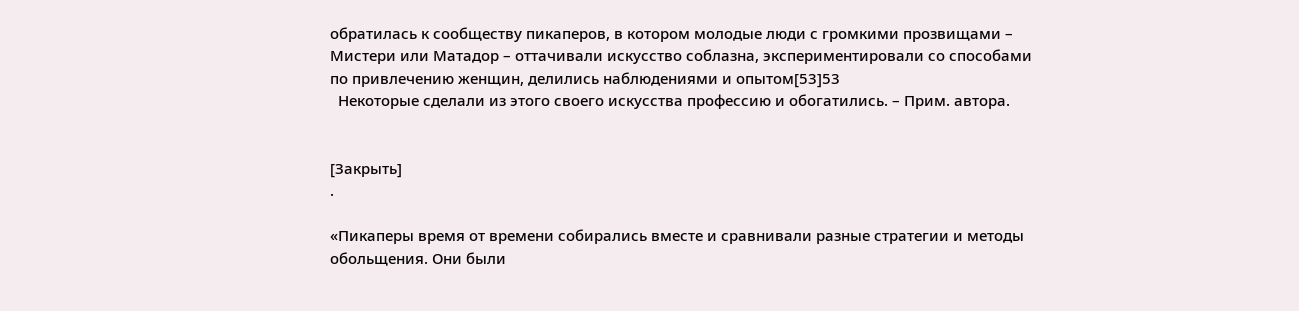обратилась к сообществу пикаперов, в котором молодые люди с громкими прозвищами – Мистери или Матадор – оттачивали искусство соблазна, экспериментировали со способами по привлечению женщин, делились наблюдениями и опытом[53]53
  Некоторые сделали из этого своего искусства профессию и обогатились. – Прим. автора.


[Закрыть]
.

«Пикаперы время от времени собирались вместе и сравнивали разные стратегии и методы обольщения. Они были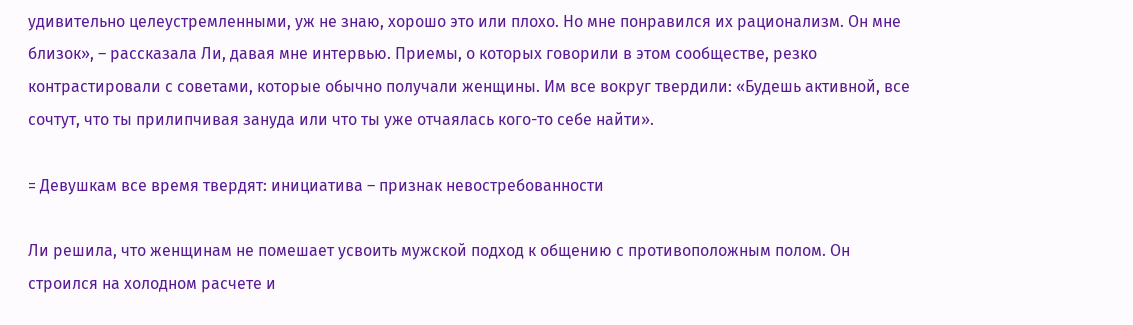удивительно целеустремленными, уж не знаю, хорошо это или плохо. Но мне понравился их рационализм. Он мне близок», – рассказала Ли, давая мне интервью. Приемы, о которых говорили в этом сообществе, резко контрастировали с советами, которые обычно получали женщины. Им все вокруг твердили: «Будешь активной, все сочтут, что ты прилипчивая зануда или что ты уже отчаялась кого-то себе найти».

= Девушкам все время твердят: инициатива – признак невостребованности

Ли решила, что женщинам не помешает усвоить мужской подход к общению с противоположным полом. Он строился на холодном расчете и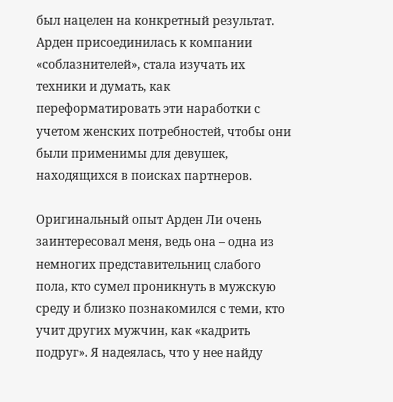был нацелен на конкретный результат. Арден присоединилась к компании «соблазнителей», стала изучать их техники и думать, как переформатировать эти наработки с учетом женских потребностей, чтобы они были применимы для девушек, находящихся в поисках партнеров.

Оригинальный опыт Арден Ли очень заинтересовал меня, ведь она – одна из немногих представительниц слабого пола, кто сумел проникнуть в мужскую среду и близко познакомился с теми, кто учит других мужчин, как «кадрить подруг». Я надеялась, что у нее найду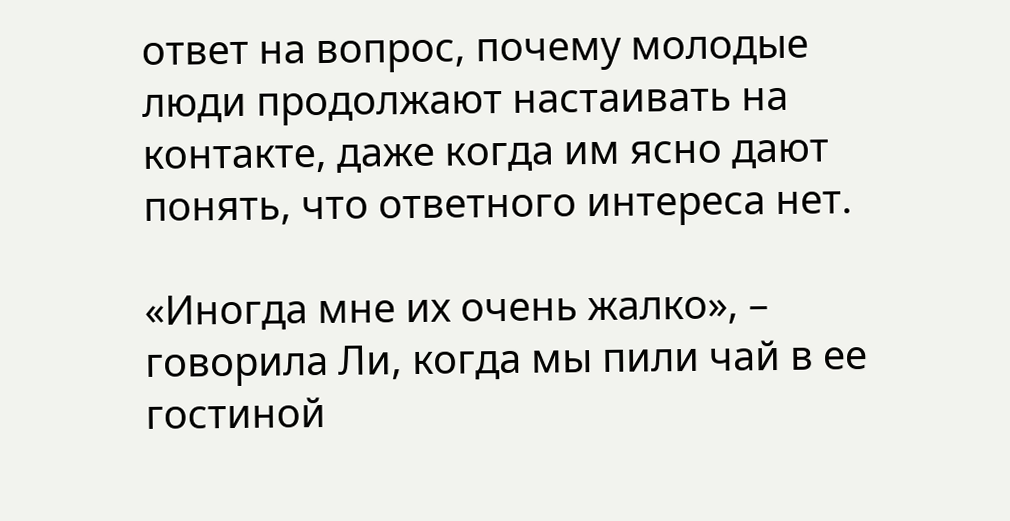ответ на вопрос, почему молодые люди продолжают настаивать на контакте, даже когда им ясно дают понять, что ответного интереса нет.

«Иногда мне их очень жалко», – говорила Ли, когда мы пили чай в ее гостиной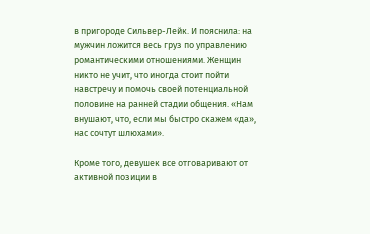в пригороде Сильвер-Лейк. И пояснила: на мужчин ложится весь груз по управлению романтическими отношениями. Женщин никто не учит, что иногда стоит пойти навстречу и помочь своей потенциальной половине на ранней стадии общения. «Нам внушают, что, если мы быстро скажем «да», нас сочтут шлюхами».

Кроме того, девушек все отговаривают от активной позиции в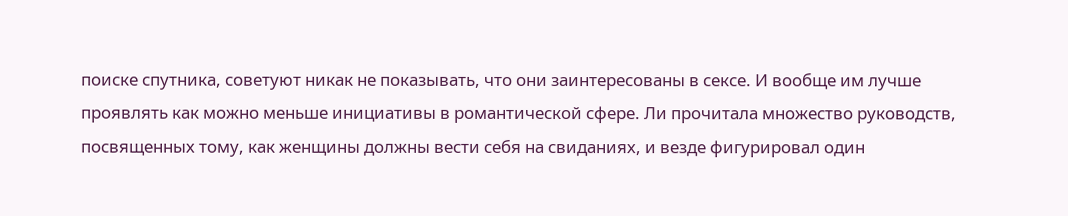поиске спутника, советуют никак не показывать, что они заинтересованы в сексе. И вообще им лучше проявлять как можно меньше инициативы в романтической сфере. Ли прочитала множество руководств, посвященных тому, как женщины должны вести себя на свиданиях, и везде фигурировал один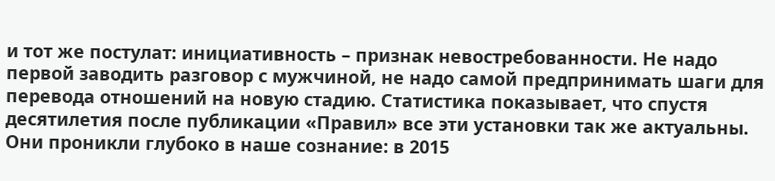и тот же постулат: инициативность – признак невостребованности. Не надо первой заводить разговор с мужчиной, не надо самой предпринимать шаги для перевода отношений на новую стадию. Статистика показывает, что спустя десятилетия после публикации «Правил» все эти установки так же актуальны. Они проникли глубоко в наше сознание: в 2015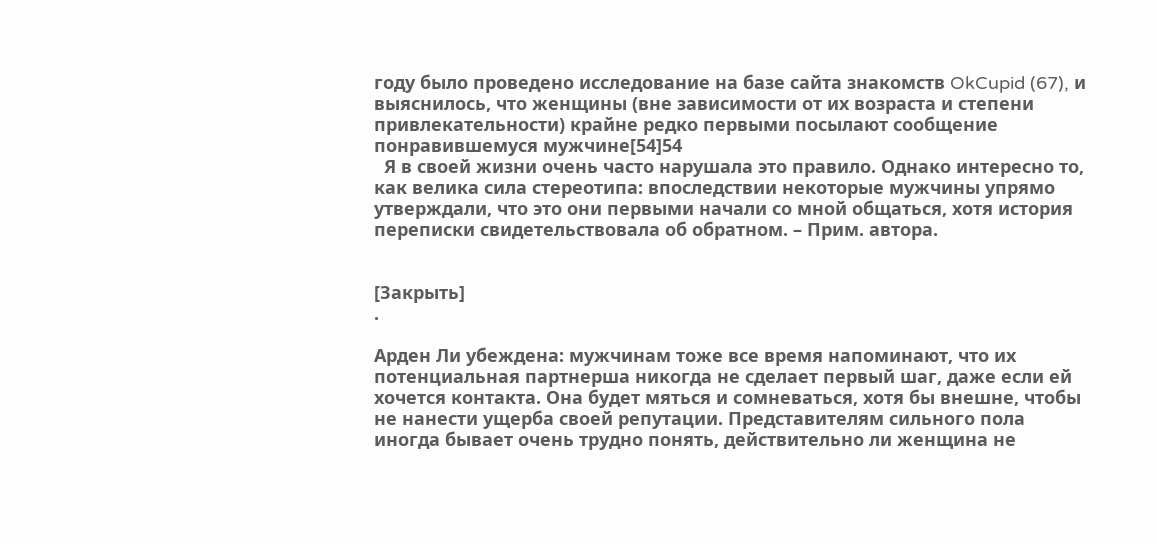году было проведено исследование на базе сайта знакомств OkCupid (67), и выяснилось, что женщины (вне зависимости от их возраста и степени привлекательности) крайне редко первыми посылают сообщение понравившемуся мужчине[54]54
  Я в своей жизни очень часто нарушала это правило. Однако интересно то, как велика сила стереотипа: впоследствии некоторые мужчины упрямо утверждали, что это они первыми начали со мной общаться, хотя история переписки свидетельствовала об обратном. – Прим. автора.


[Закрыть]
.

Арден Ли убеждена: мужчинам тоже все время напоминают, что их потенциальная партнерша никогда не сделает первый шаг, даже если ей хочется контакта. Она будет мяться и сомневаться, хотя бы внешне, чтобы не нанести ущерба своей репутации. Представителям сильного пола иногда бывает очень трудно понять, действительно ли женщина не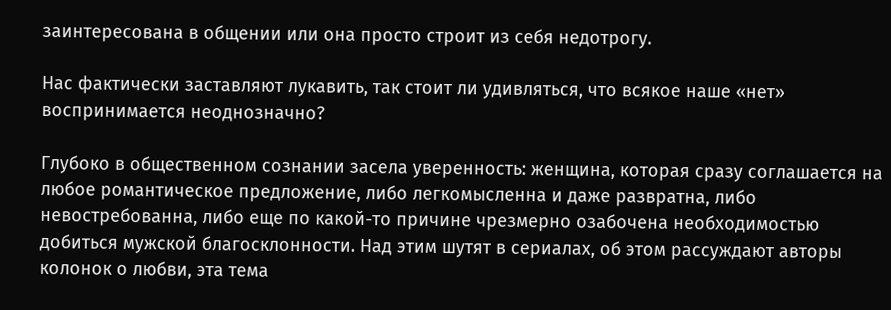заинтересована в общении или она просто строит из себя недотрогу.

Нас фактически заставляют лукавить, так стоит ли удивляться, что всякое наше «нет» воспринимается неоднозначно?

Глубоко в общественном сознании засела уверенность: женщина, которая сразу соглашается на любое романтическое предложение, либо легкомысленна и даже развратна, либо невостребованна, либо еще по какой-то причине чрезмерно озабочена необходимостью добиться мужской благосклонности. Над этим шутят в сериалах, об этом рассуждают авторы колонок о любви, эта тема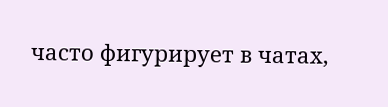часто фигурирует в чатах,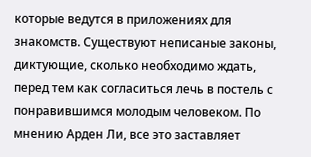которые ведутся в приложениях для знакомств. Существуют неписаные законы, диктующие, сколько необходимо ждать, перед тем как согласиться лечь в постель с понравившимся молодым человеком. По мнению Арден Ли, все это заставляет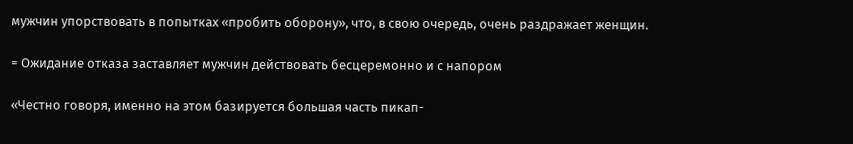мужчин упорствовать в попытках «пробить оборону», что, в свою очередь, очень раздражает женщин.

= Ожидание отказа заставляет мужчин действовать бесцеремонно и с напором

«Честно говоря, именно на этом базируется большая часть пикап-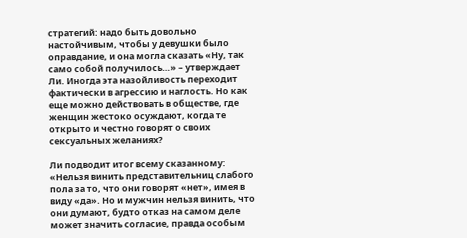стратегий: надо быть довольно настойчивым, чтобы у девушки было оправдание, и она могла сказать «Ну, так само собой получилось…» – утверждает Ли. Иногда эта назойливость переходит фактически в агрессию и наглость. Но как еще можно действовать в обществе, где женщин жестоко осуждают, когда те открыто и честно говорят о своих сексуальных желаниях?

Ли подводит итог всему сказанному: «Нельзя винить представительниц слабого пола за то, что они говорят «нет», имея в виду «да». Но и мужчин нельзя винить, что они думают, будто отказ на самом деле может значить согласие, правда особым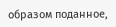образом поданное,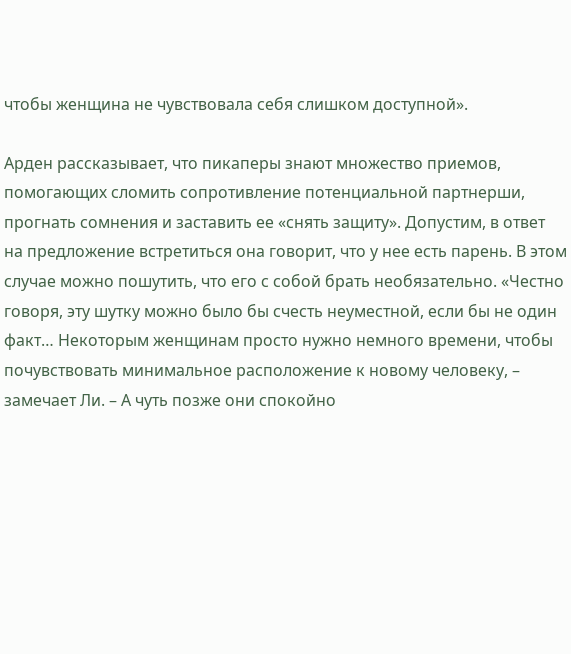чтобы женщина не чувствовала себя слишком доступной».

Арден рассказывает, что пикаперы знают множество приемов, помогающих сломить сопротивление потенциальной партнерши, прогнать сомнения и заставить ее «снять защиту». Допустим, в ответ на предложение встретиться она говорит, что у нее есть парень. В этом случае можно пошутить, что его с собой брать необязательно. «Честно говоря, эту шутку можно было бы счесть неуместной, если бы не один факт… Некоторым женщинам просто нужно немного времени, чтобы почувствовать минимальное расположение к новому человеку, – замечает Ли. – А чуть позже они спокойно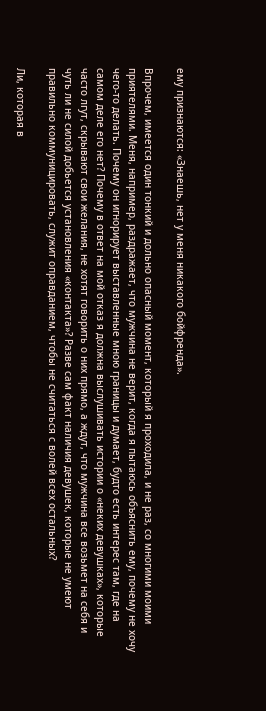ему признаются: «Знаешь, нет у меня никакого бойфренда».

Впрочем, имеется один тонкий и дольно опасный момент, который я проходила, и не раз, со многими моими приятелями. Меня, например, раздражает, что мужчина не верит, когда я пытаюсь объяснить ему, почему не хочу чего-то делать. Почему он игнорирует выставленные мною границы и думает, будто есть интерес там, где на самом деле его нет? Почему в ответ на мой отказ я должна выслушивать истории о «неких девушках», которые часто лгут, скрывают свои желания, не хотят говорить о них прямо, а ждут, что мужчина все возьмет на себя и чуть ли не силой добьется установления «контакта»? Разве сам факт наличия девушек, которые не умеют правильно коммуницировать, служит оправданием, чтобы не считаться с волей всех остальных?

Ли, которая в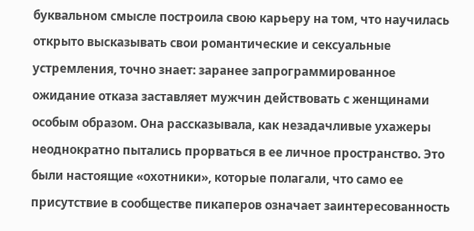буквальном смысле построила свою карьеру на том, что научилась открыто высказывать свои романтические и сексуальные устремления, точно знает: заранее запрограммированное ожидание отказа заставляет мужчин действовать с женщинами особым образом. Она рассказывала, как незадачливые ухажеры неоднократно пытались прорваться в ее личное пространство. Это были настоящие «охотники», которые полагали, что само ее присутствие в сообществе пикаперов означает заинтересованность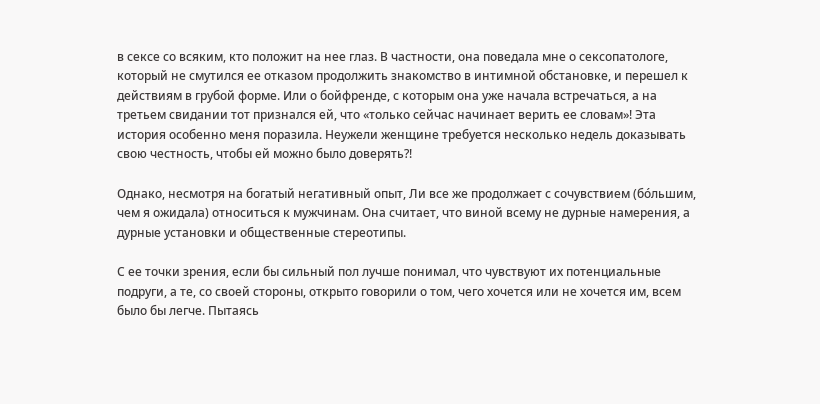в сексе со всяким, кто положит на нее глаз. В частности, она поведала мне о сексопатологе, который не смутился ее отказом продолжить знакомство в интимной обстановке, и перешел к действиям в грубой форме. Или о бойфренде, с которым она уже начала встречаться, а на третьем свидании тот признался ей, что «только сейчас начинает верить ее словам»! Эта история особенно меня поразила. Неужели женщине требуется несколько недель доказывать свою честность, чтобы ей можно было доверять?!

Однако, несмотря на богатый негативный опыт, Ли все же продолжает с сочувствием (бо́льшим, чем я ожидала) относиться к мужчинам. Она считает, что виной всему не дурные намерения, а дурные установки и общественные стереотипы.

С ее точки зрения, если бы сильный пол лучше понимал, что чувствуют их потенциальные подруги, а те, со своей стороны, открыто говорили о том, чего хочется или не хочется им, всем было бы легче. Пытаясь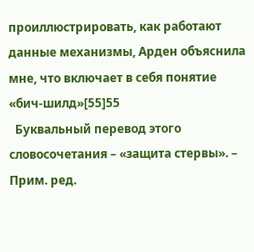проиллюстрировать, как работают данные механизмы, Арден объяснила мне, что включает в себя понятие «бич-шилд»[55]55
  Буквальный перевод этого словосочетания – «защита стервы». – Прим. ред.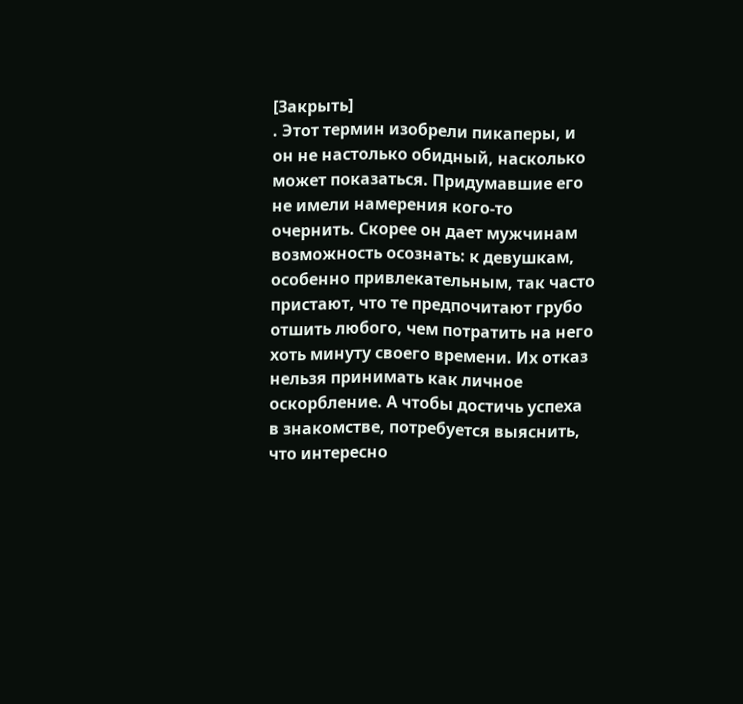[Закрыть]
. Этот термин изобрели пикаперы, и он не настолько обидный, насколько может показаться. Придумавшие его не имели намерения кого-то очернить. Скорее он дает мужчинам возможность осознать: к девушкам, особенно привлекательным, так часто пристают, что те предпочитают грубо отшить любого, чем потратить на него хоть минуту своего времени. Их отказ нельзя принимать как личное оскорбление. А чтобы достичь успеха в знакомстве, потребуется выяснить, что интересно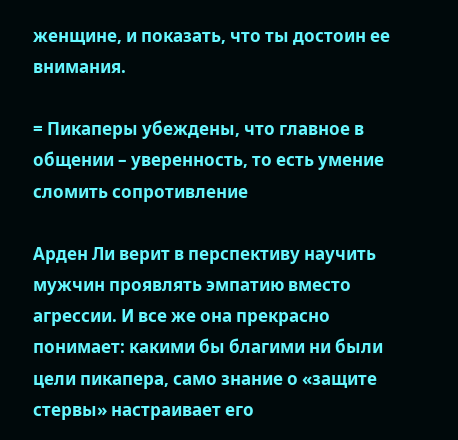женщине, и показать, что ты достоин ее внимания.

= Пикаперы убеждены, что главное в общении – уверенность, то есть умение сломить сопротивление

Арден Ли верит в перспективу научить мужчин проявлять эмпатию вместо агрессии. И все же она прекрасно понимает: какими бы благими ни были цели пикапера, само знание о «защите стервы» настраивает его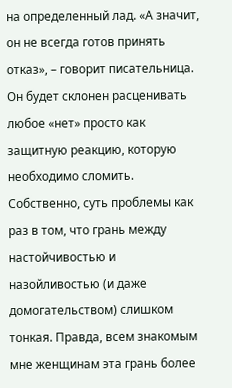на определенный лад. «А значит, он не всегда готов принять отказ», – говорит писательница. Он будет склонен расценивать любое «нет» просто как защитную реакцию, которую необходимо сломить. Собственно, суть проблемы как раз в том, что грань между настойчивостью и назойливостью (и даже домогательством) слишком тонкая. Правда, всем знакомым мне женщинам эта грань более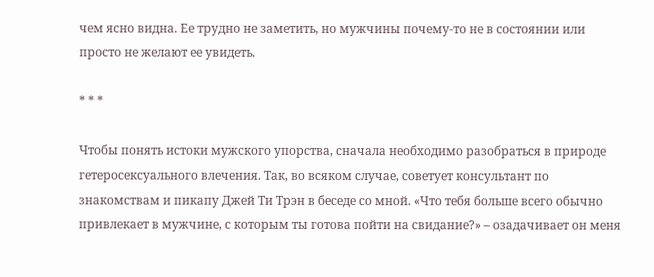чем ясно видна. Ее трудно не заметить, но мужчины почему-то не в состоянии или просто не желают ее увидеть.

* * *

Чтобы понять истоки мужского упорства, сначала необходимо разобраться в природе гетеросексуального влечения. Так, во всяком случае, советует консультант по знакомствам и пикапу Джей Ти Трэн в беседе со мной. «Что тебя больше всего обычно привлекает в мужчине, с которым ты готова пойти на свидание?» – озадачивает он меня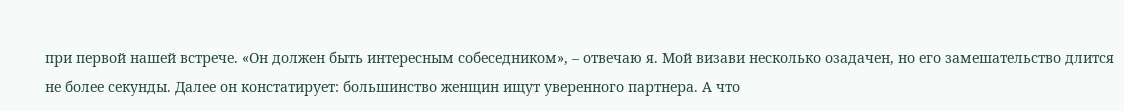при первой нашей встрече. «Он должен быть интересным собеседником», – отвечаю я. Мой визави несколько озадачен, но его замешательство длится не более секунды. Далее он констатирует: большинство женщин ищут уверенного партнера. А что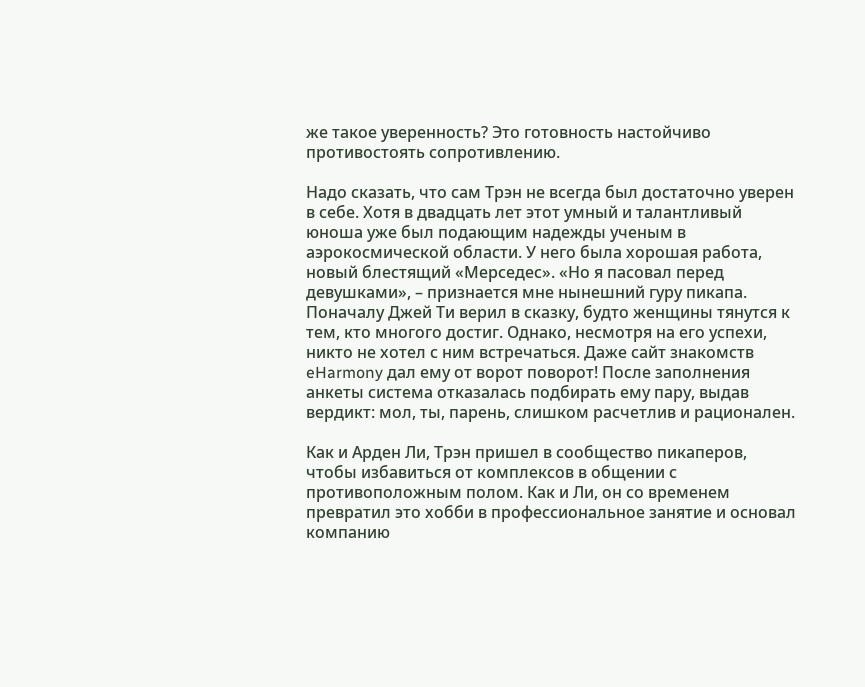же такое уверенность? Это готовность настойчиво противостоять сопротивлению.

Надо сказать, что сам Трэн не всегда был достаточно уверен в себе. Хотя в двадцать лет этот умный и талантливый юноша уже был подающим надежды ученым в аэрокосмической области. У него была хорошая работа, новый блестящий «Мерседес». «Но я пасовал перед девушками», – признается мне нынешний гуру пикапа. Поначалу Джей Ти верил в сказку, будто женщины тянутся к тем, кто многого достиг. Однако, несмотря на его успехи, никто не хотел с ним встречаться. Даже сайт знакомств eHarmony дал ему от ворот поворот! После заполнения анкеты система отказалась подбирать ему пару, выдав вердикт: мол, ты, парень, слишком расчетлив и рационален.

Как и Арден Ли, Трэн пришел в сообщество пикаперов, чтобы избавиться от комплексов в общении с противоположным полом. Как и Ли, он со временем превратил это хобби в профессиональное занятие и основал компанию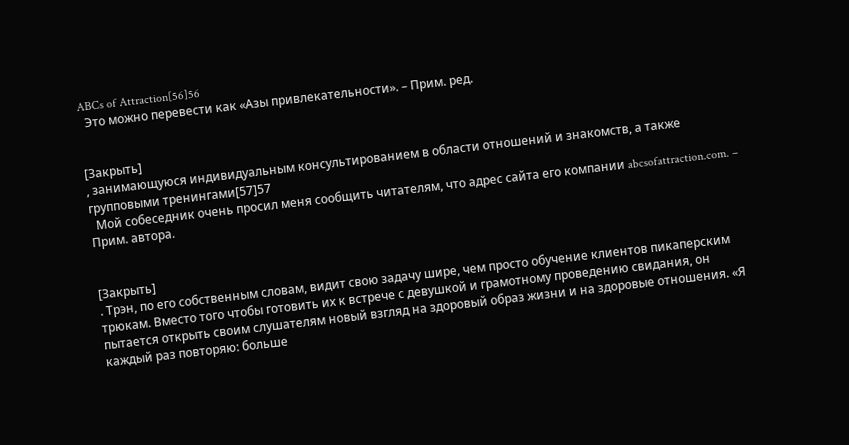ABCs of Attraction[56]56
  Это можно перевести как «Азы привлекательности». – Прим. ред.


[Закрыть]
, занимающуюся индивидуальным консультированием в области отношений и знакомств, а также групповыми тренингами[57]57
  Мой собеседник очень просил меня сообщить читателям, что адрес сайта его компании abcsofattraction.com. – Прим. автора.


[Закрыть]
. Трэн, по его собственным словам, видит свою задачу шире, чем просто обучение клиентов пикаперским трюкам. Вместо того чтобы готовить их к встрече с девушкой и грамотному проведению свидания, он пытается открыть своим слушателям новый взгляд на здоровый образ жизни и на здоровые отношения. «Я каждый раз повторяю: больше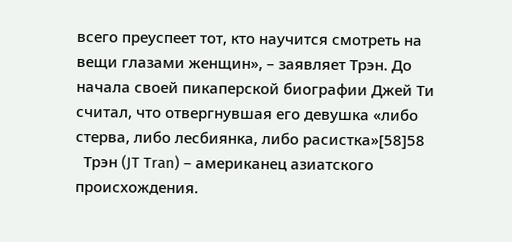всего преуспеет тот, кто научится смотреть на вещи глазами женщин», – заявляет Трэн. До начала своей пикаперской биографии Джей Ти считал, что отвергнувшая его девушка «либо стерва, либо лесбиянка, либо расистка»[58]58
  Трэн (JT Tran) – американец азиатского происхождения.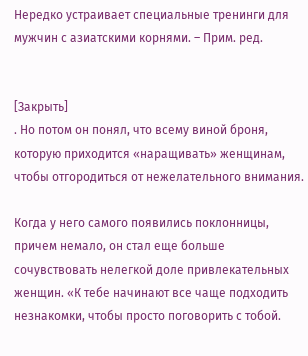Нередко устраивает специальные тренинги для мужчин с азиатскими корнями. – Прим. ред.


[Закрыть]
. Но потом он понял, что всему виной броня, которую приходится «наращивать» женщинам, чтобы отгородиться от нежелательного внимания.

Когда у него самого появились поклонницы, причем немало, он стал еще больше сочувствовать нелегкой доле привлекательных женщин. «К тебе начинают все чаще подходить незнакомки, чтобы просто поговорить с тобой.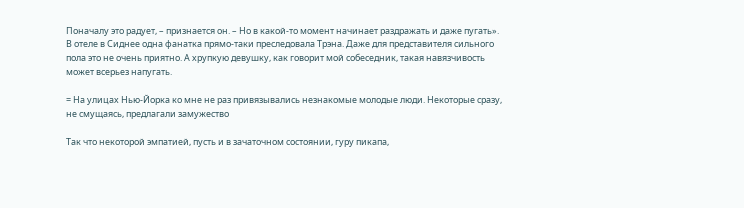Поначалу это радует, – признается он. – Но в какой-то момент начинает раздражать и даже пугать». В отеле в Сиднее одна фанатка прямо-таки преследовала Трэна. Даже для представителя сильного пола это не очень приятно. А хрупкую девушку, как говорит мой собеседник, такая навязчивость может всерьез напугать.

= На улицах Нью-Йорка ко мне не раз привязывались незнакомые молодые люди. Некоторые сразу, не смущаясь, предлагали замужество

Так что некоторой эмпатией, пусть и в зачаточном состоянии, гуру пикапа,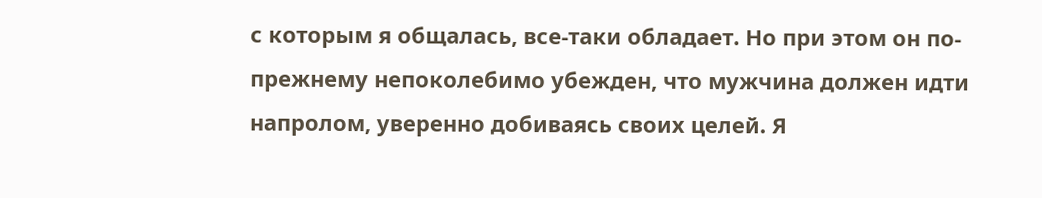с которым я общалась, все-таки обладает. Но при этом он по-прежнему непоколебимо убежден, что мужчина должен идти напролом, уверенно добиваясь своих целей. Я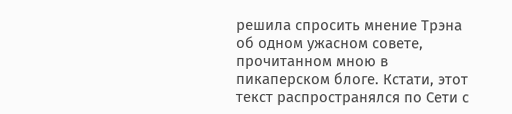решила спросить мнение Трэна об одном ужасном совете, прочитанном мною в пикаперском блоге. Кстати, этот текст распространялся по Сети с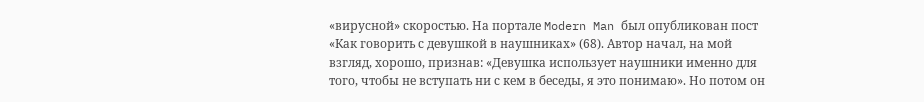«вирусной» скоростью. На портале Modern Man был опубликован пост «Как говорить с девушкой в наушниках» (68). Автор начал, на мой взгляд, хорошо, признав: «Девушка использует наушники именно для того, чтобы не вступать ни с кем в беседы, я это понимаю». Но потом он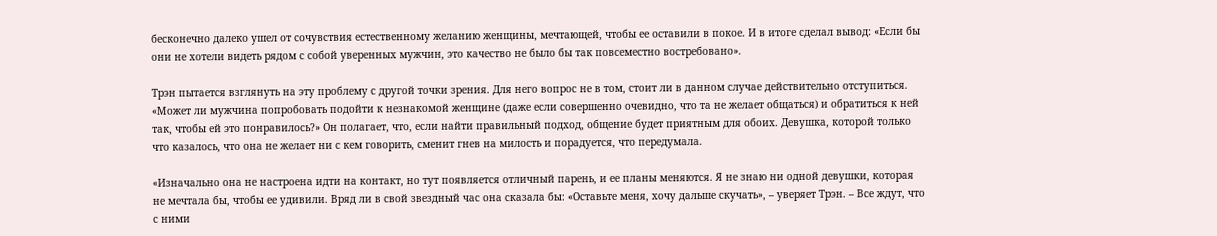бесконечно далеко ушел от сочувствия естественному желанию женщины, мечтающей, чтобы ее оставили в покое. И в итоге сделал вывод: «Если бы они не хотели видеть рядом с собой уверенных мужчин, это качество не было бы так повсеместно востребовано».

Трэн пытается взглянуть на эту проблему с другой точки зрения. Для него вопрос не в том, стоит ли в данном случае действительно отступиться. «Может ли мужчина попробовать подойти к незнакомой женщине (даже если совершенно очевидно, что та не желает общаться) и обратиться к ней так, чтобы ей это понравилось?» Он полагает, что, если найти правильный подход, общение будет приятным для обоих. Девушка, которой только что казалось, что она не желает ни с кем говорить, сменит гнев на милость и порадуется, что передумала.

«Изначально она не настроена идти на контакт, но тут появляется отличный парень, и ее планы меняются. Я не знаю ни одной девушки, которая не мечтала бы, чтобы ее удивили. Вряд ли в свой звездный час она сказала бы: «Оставьте меня, хочу дальше скучать», – уверяет Трэн. – Все ждут, что с ними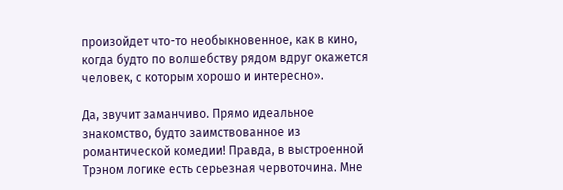произойдет что-то необыкновенное, как в кино, когда будто по волшебству рядом вдруг окажется человек, с которым хорошо и интересно».

Да, звучит заманчиво. Прямо идеальное знакомство, будто заимствованное из романтической комедии! Правда, в выстроенной Трэном логике есть серьезная червоточина. Мне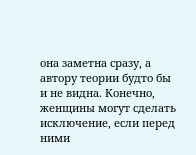она заметна сразу, а автору теории будто бы и не видна. Конечно, женщины могут сделать исключение, если перед ними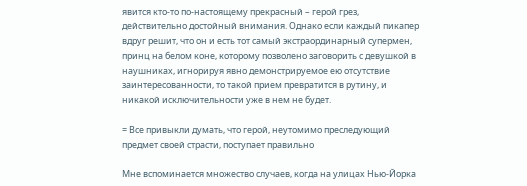явится кто-то по-настоящему прекрасный – герой грез, действительно достойный внимания. Однако если каждый пикапер вдруг решит, что он и есть тот самый экстраординарный супермен, принц на белом коне, которому позволено заговорить с девушкой в наушниках, игнорируя явно демонстрируемое ею отсутствие заинтересованности, то такой прием превратится в рутину, и никакой исключительности уже в нем не будет.

= Все привыкли думать, что герой, неутомимо преследующий предмет своей страсти, поступает правильно

Мне вспоминается множество случаев, когда на улицах Нью-Йорка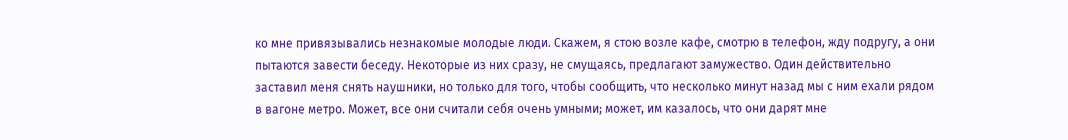ко мне привязывались незнакомые молодые люди. Скажем, я стою возле кафе, смотрю в телефон, жду подругу, а они пытаются завести беседу. Некоторые из них сразу, не смущаясь, предлагают замужество. Один действительно заставил меня снять наушники, но только для того, чтобы сообщить, что несколько минут назад мы с ним ехали рядом в вагоне метро. Может, все они считали себя очень умными; может, им казалось, что они дарят мне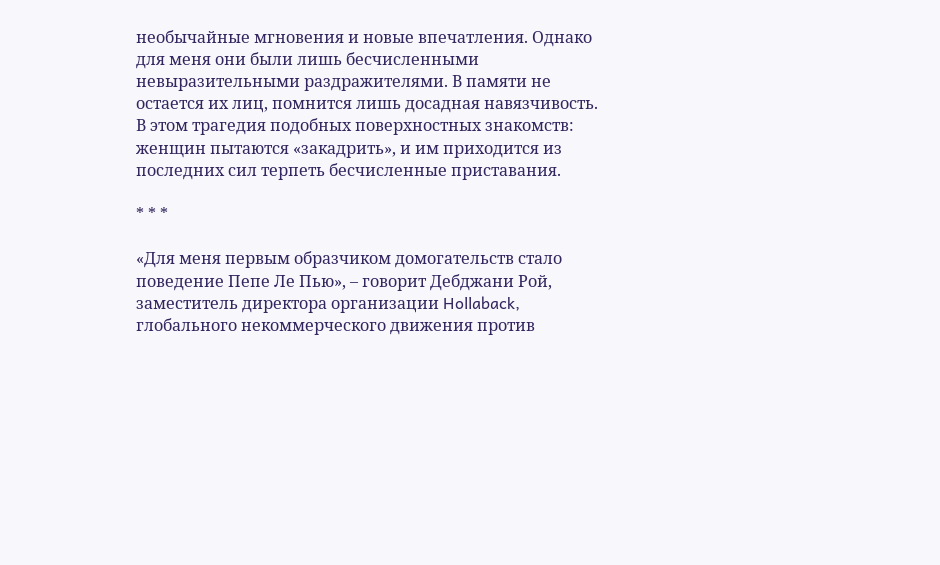необычайные мгновения и новые впечатления. Однако для меня они были лишь бесчисленными невыразительными раздражителями. В памяти не остается их лиц, помнится лишь досадная навязчивость. В этом трагедия подобных поверхностных знакомств: женщин пытаются «закадрить», и им приходится из последних сил терпеть бесчисленные приставания.

* * *

«Для меня первым образчиком домогательств стало поведение Пепе Ле Пью», – говорит Дебджани Рой, заместитель директора организации Hollaback, глобального некоммерческого движения против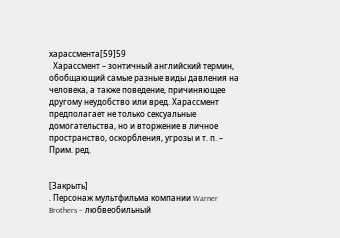харассмента[59]59
  Харассмент – зонтичный английский термин, обобщающий самые разные виды давления на человека, а также поведение, причиняющее другому неудобство или вред. Харассмент предполагает не только сексуальные домогательства, но и вторжение в личное пространство, оскорбления, угрозы и т. п. – Прим. ред.


[Закрыть]
. Персонаж мультфильма компании Warner Brothers – любвеобильный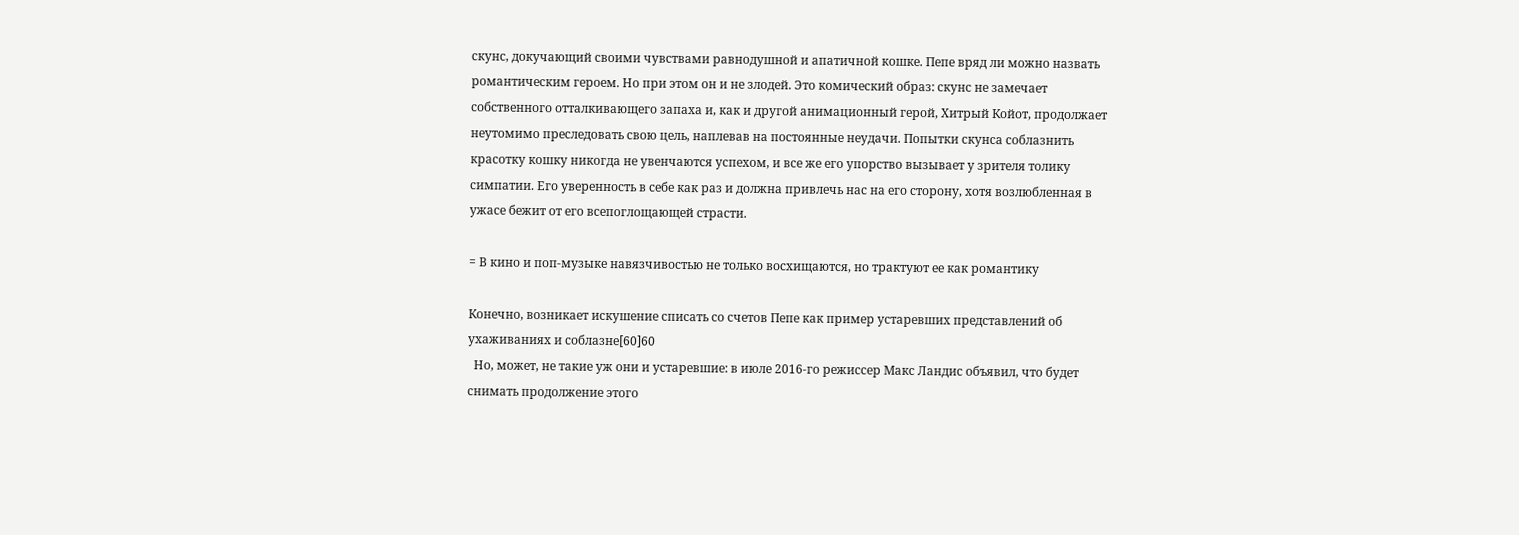скунс, докучающий своими чувствами равнодушной и апатичной кошке. Пепе вряд ли можно назвать романтическим героем. Но при этом он и не злодей. Это комический образ: скунс не замечает собственного отталкивающего запаха и, как и другой анимационный герой, Хитрый Койот, продолжает неутомимо преследовать свою цель, наплевав на постоянные неудачи. Попытки скунса соблазнить красотку кошку никогда не увенчаются успехом, и все же его упорство вызывает у зрителя толику симпатии. Его уверенность в себе как раз и должна привлечь нас на его сторону, хотя возлюбленная в ужасе бежит от его всепоглощающей страсти.

= В кино и поп-музыке навязчивостью не только восхищаются, но трактуют ее как романтику

Конечно, возникает искушение списать со счетов Пепе как пример устаревших представлений об ухаживаниях и соблазне[60]60
  Но, может, не такие уж они и устаревшие: в июле 2016-го режиссер Макс Ландис объявил, что будет снимать продолжение этого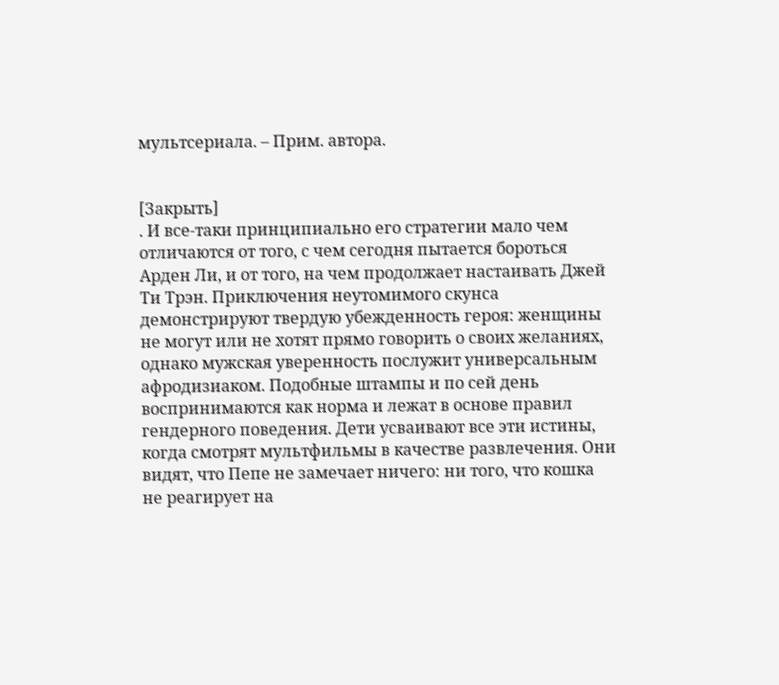мультсериала. – Прим. автора.


[Закрыть]
. И все-таки принципиально его стратегии мало чем отличаются от того, с чем сегодня пытается бороться Арден Ли, и от того, на чем продолжает настаивать Джей Ти Трэн. Приключения неутомимого скунса демонстрируют твердую убежденность героя: женщины не могут или не хотят прямо говорить о своих желаниях, однако мужская уверенность послужит универсальным афродизиаком. Подобные штампы и по сей день воспринимаются как норма и лежат в основе правил гендерного поведения. Дети усваивают все эти истины, когда смотрят мультфильмы в качестве развлечения. Они видят, что Пепе не замечает ничего: ни того, что кошка не реагирует на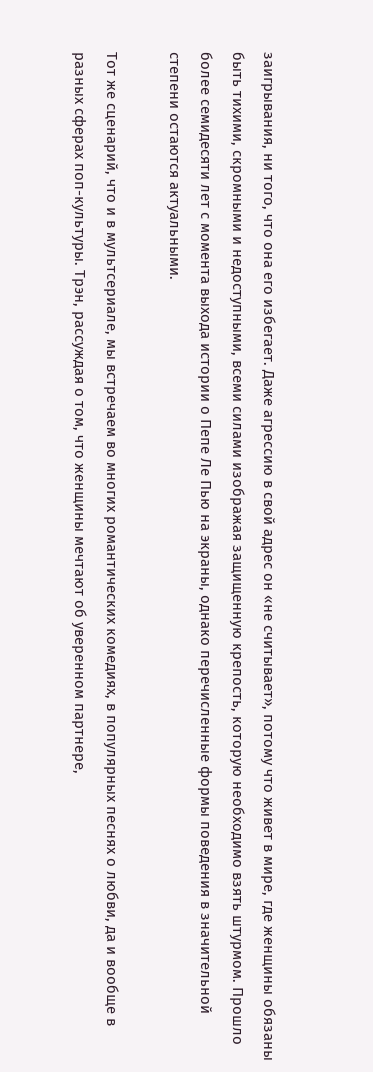заигрывания, ни того, что она его избегает. Даже агрессию в свой адрес он «не считывает», потому что живет в мире, где женщины обязаны быть тихими, скромными и недоступными, всеми силами изображая защищенную крепость, которую необходимо взять штурмом. Прошло более семидесяти лет с момента выхода истории о Пепе Ле Пью на экраны, однако перечисленные формы поведения в значительной степени остаются актуальными.

Тот же сценарий, что и в мультсериале, мы встречаем во многих романтических комедиях, в популярных песнях о любви, да и вообще в разных сферах поп-культуры. Трэн, рассуждая о том, что женщины мечтают об уверенном партнере,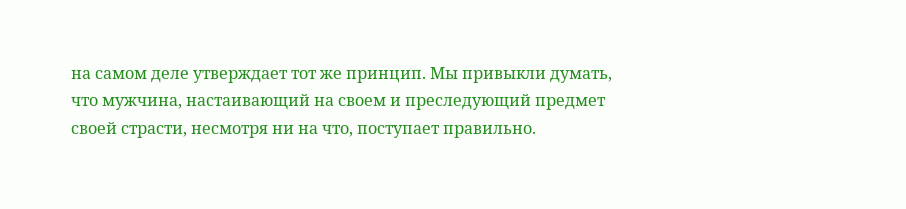на самом деле утверждает тот же принцип. Мы привыкли думать, что мужчина, настаивающий на своем и преследующий предмет своей страсти, несмотря ни на что, поступает правильно.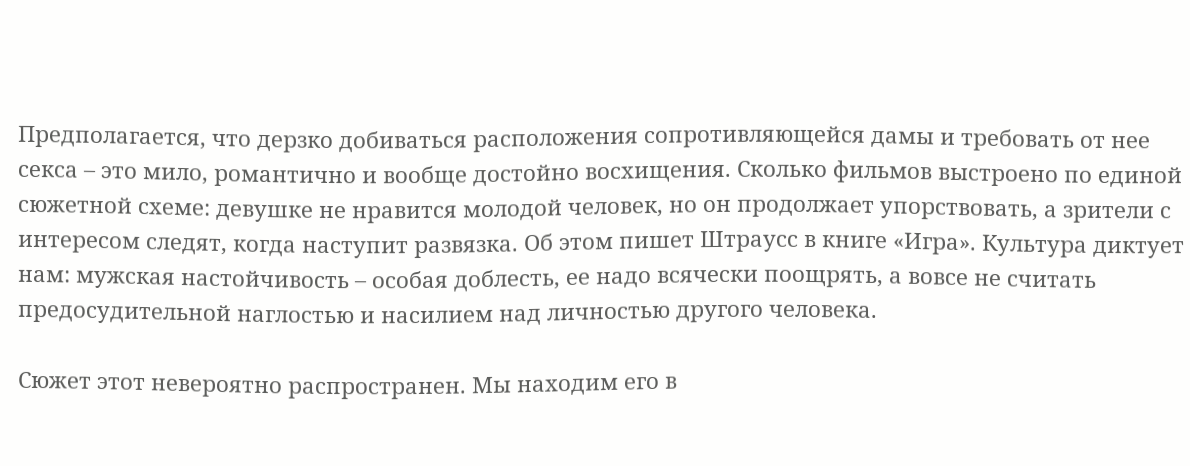Предполагается, что дерзко добиваться расположения сопротивляющейся дамы и требовать от нее секса – это мило, романтично и вообще достойно восхищения. Сколько фильмов выстроено по единой сюжетной схеме: девушке не нравится молодой человек, но он продолжает упорствовать, а зрители с интересом следят, когда наступит развязка. Об этом пишет Штраусс в книге «Игра». Культура диктует нам: мужская настойчивость – особая доблесть, ее надо всячески поощрять, а вовсе не считать предосудительной наглостью и насилием над личностью другого человека.

Сюжет этот невероятно распространен. Мы находим его в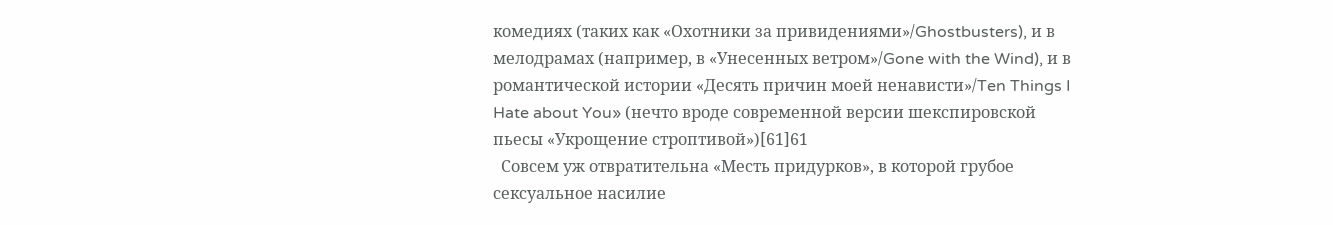комедиях (таких как «Охотники за привидениями»/Ghostbusters), и в мелодрамах (например, в «Унесенных ветром»/Gone with the Wind), и в романтической истории «Десять причин моей ненависти»/Ten Things I Hate about You» (нечто вроде современной версии шекспировской пьесы «Укрощение строптивой»)[61]61
  Совсем уж отвратительна «Месть придурков», в которой грубое сексуальное насилие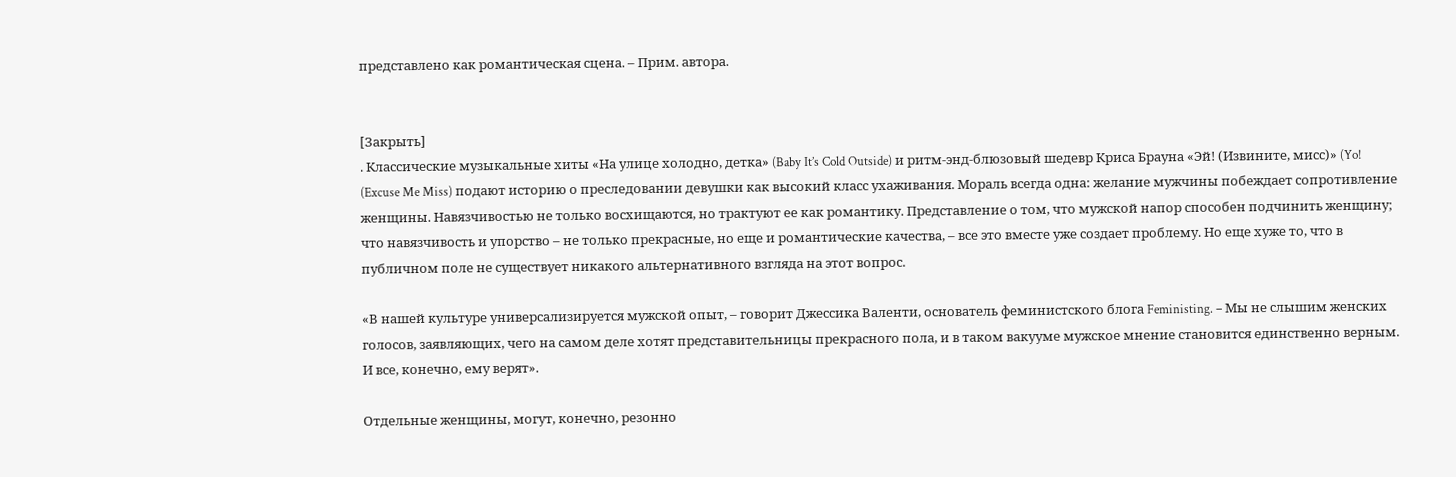представлено как романтическая сцена. – Прим. автора.


[Закрыть]
. Классические музыкальные хиты «На улице холодно, детка» (Baby It’s Cold Outside) и ритм-энд-блюзовый шедевр Криса Брауна «Эй! (Извините, мисс)» (Yo! (Excuse Me Miss) подают историю о преследовании девушки как высокий класс ухаживания. Мораль всегда одна: желание мужчины побеждает сопротивление женщины. Навязчивостью не только восхищаются, но трактуют ее как романтику. Представление о том, что мужской напор способен подчинить женщину; что навязчивость и упорство – не только прекрасные, но еще и романтические качества, – все это вместе уже создает проблему. Но еще хуже то, что в публичном поле не существует никакого альтернативного взгляда на этот вопрос.

«В нашей культуре универсализируется мужской опыт, – говорит Джессика Валенти, основатель феминистского блога Feministing. – Мы не слышим женских голосов, заявляющих, чего на самом деле хотят представительницы прекрасного пола, и в таком вакууме мужское мнение становится единственно верным. И все, конечно, ему верят».

Отдельные женщины, могут, конечно, резонно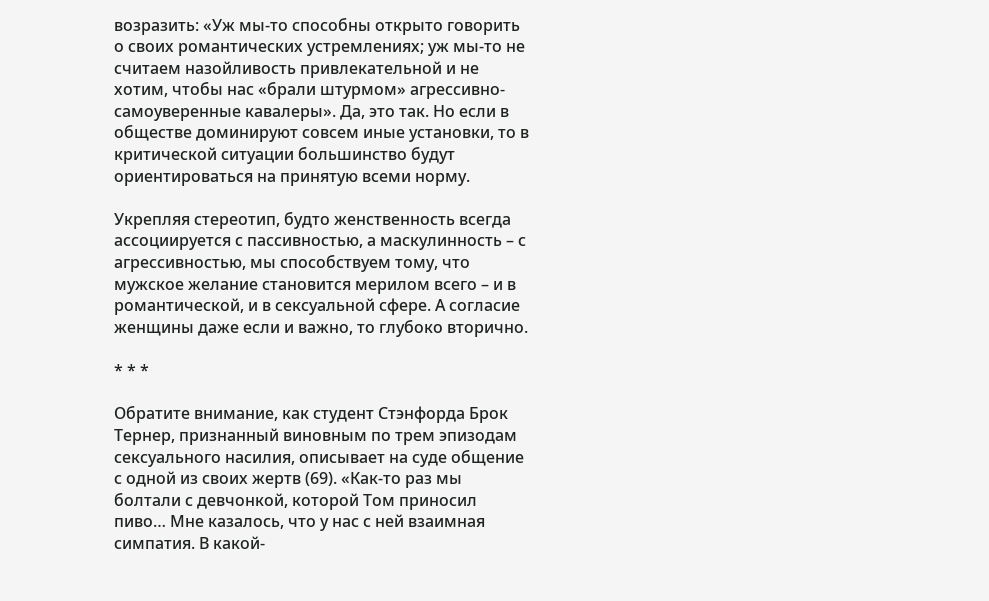возразить: «Уж мы-то способны открыто говорить о своих романтических устремлениях; уж мы-то не считаем назойливость привлекательной и не хотим, чтобы нас «брали штурмом» агрессивно-самоуверенные кавалеры». Да, это так. Но если в обществе доминируют совсем иные установки, то в критической ситуации большинство будут ориентироваться на принятую всеми норму.

Укрепляя стереотип, будто женственность всегда ассоциируется с пассивностью, а маскулинность – с агрессивностью, мы способствуем тому, что мужское желание становится мерилом всего – и в романтической, и в сексуальной сфере. А согласие женщины даже если и важно, то глубоко вторично.

* * *

Обратите внимание, как студент Стэнфорда Брок Тернер, признанный виновным по трем эпизодам сексуального насилия, описывает на суде общение с одной из своих жертв (69). «Как-то раз мы болтали с девчонкой, которой Том приносил пиво… Мне казалось, что у нас с ней взаимная симпатия. В какой-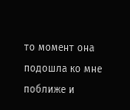то момент она подошла ко мне поближе и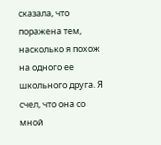сказала, что поражена тем, насколько я похож на одного ее школьного друга. Я счел, что она со мной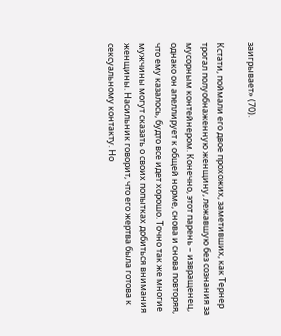заигрывает» (70).

Кстати, поймали его двое прохожих, заметивших, как Тернер трогал полуобнаженную женщину, лежавшую без сознания за мусорным контейнером. Конечно, этот парень – извращенец, однако он апеллирует к общей норме, снова и снова повторяя, что ему казалось, будто все идет хорошо. Точно так же многие мужчины могут сказать о своих попытках добиться внимания женщины. Насильник говорит, что его жертва была готова к сексуальному контакту. Но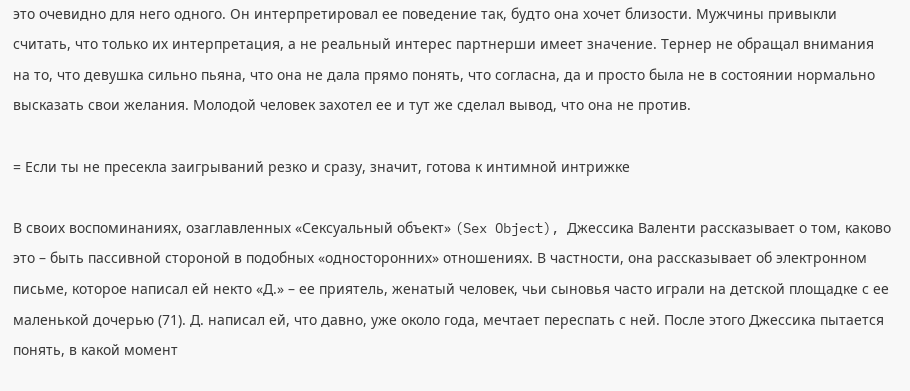это очевидно для него одного. Он интерпретировал ее поведение так, будто она хочет близости. Мужчины привыкли считать, что только их интерпретация, а не реальный интерес партнерши имеет значение. Тернер не обращал внимания на то, что девушка сильно пьяна, что она не дала прямо понять, что согласна, да и просто была не в состоянии нормально высказать свои желания. Молодой человек захотел ее и тут же сделал вывод, что она не против.

= Если ты не пресекла заигрываний резко и сразу, значит, готова к интимной интрижке

В своих воспоминаниях, озаглавленных «Сексуальный объект» (Sex Object), Джессика Валенти рассказывает о том, каково это – быть пассивной стороной в подобных «односторонних» отношениях. В частности, она рассказывает об электронном письме, которое написал ей некто «Д.» – ее приятель, женатый человек, чьи сыновья часто играли на детской площадке с ее маленькой дочерью (71). Д. написал ей, что давно, уже около года, мечтает переспать с ней. После этого Джессика пытается понять, в какой момент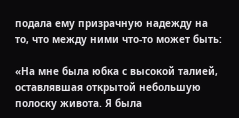подала ему призрачную надежду на то, что между ними что-то может быть:

«На мне была юбка с высокой талией, оставлявшая открытой небольшую полоску живота. Я была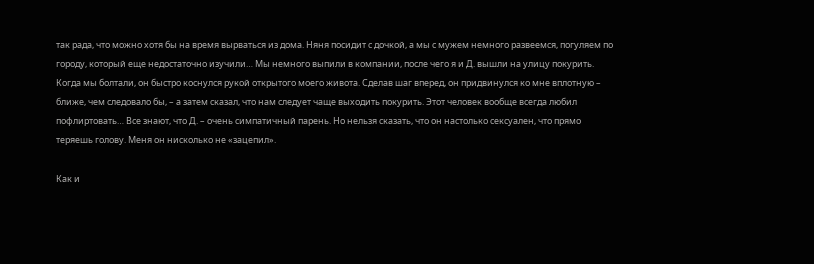так рада, что можно хотя бы на время вырваться из дома. Няня посидит с дочкой, а мы с мужем немного развеемся, погуляем по городу, который еще недостаточно изучили… Мы немного выпили в компании, после чего я и Д. вышли на улицу покурить. Когда мы болтали, он быстро коснулся рукой открытого моего живота. Сделав шаг вперед, он придвинулся ко мне вплотную – ближе, чем следовало бы, – а затем сказал, что нам следует чаще выходить покурить. Этот человек вообще всегда любил пофлиртовать… Все знают, что Д. – очень симпатичный парень. Но нельзя сказать, что он настолько сексуален, что прямо теряешь голову. Меня он нисколько не «зацепил».

Как и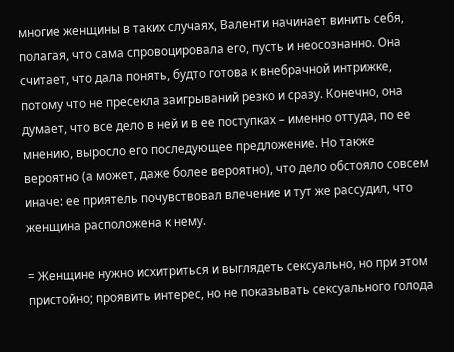многие женщины в таких случаях, Валенти начинает винить себя, полагая, что сама спровоцировала его, пусть и неосознанно. Она считает, что дала понять, будто готова к внебрачной интрижке, потому что не пресекла заигрываний резко и сразу. Конечно, она думает, что все дело в ней и в ее поступках – именно оттуда, по ее мнению, выросло его последующее предложение. Но также вероятно (а может, даже более вероятно), что дело обстояло совсем иначе: ее приятель почувствовал влечение и тут же рассудил, что женщина расположена к нему.

= Женщине нужно исхитриться и выглядеть сексуально, но при этом пристойно; проявить интерес, но не показывать сексуального голода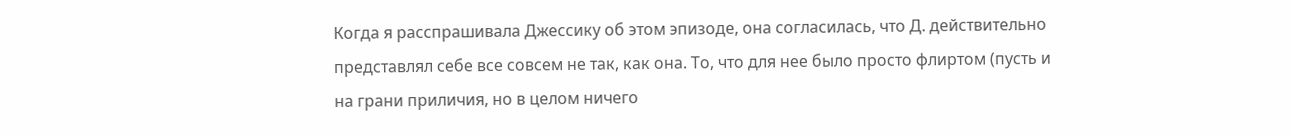Когда я расспрашивала Джессику об этом эпизоде, она согласилась, что Д. действительно представлял себе все совсем не так, как она. То, что для нее было просто флиртом (пусть и на грани приличия, но в целом ничего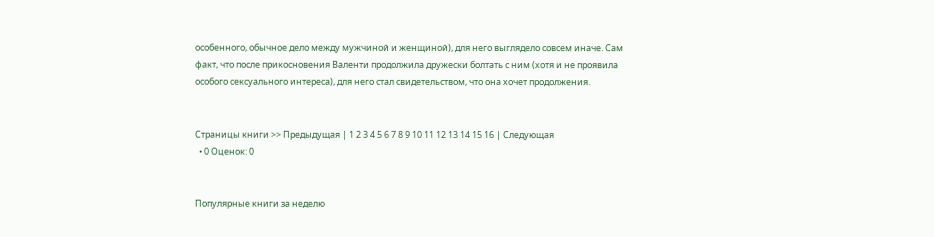особенного, обычное дело между мужчиной и женщиной), для него выглядело совсем иначе. Сам факт, что после прикосновения Валенти продолжила дружески болтать с ним (хотя и не проявила особого сексуального интереса), для него стал свидетельством, что она хочет продолжения.


Страницы книги >> Предыдущая | 1 2 3 4 5 6 7 8 9 10 11 12 13 14 15 16 | Следующая
  • 0 Оценок: 0


Популярные книги за неделю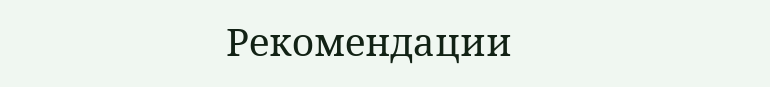Рекомендации